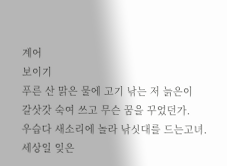계어
보이기
푸른 산 맑은 물에 고기 낚는 저 늙은이
갈삿갓 숙여 쓰고 무슨 꿈을 꾸었던가.
우습다 새소리에 놀라 낚싯대를 드는고녀.
세상일 잊은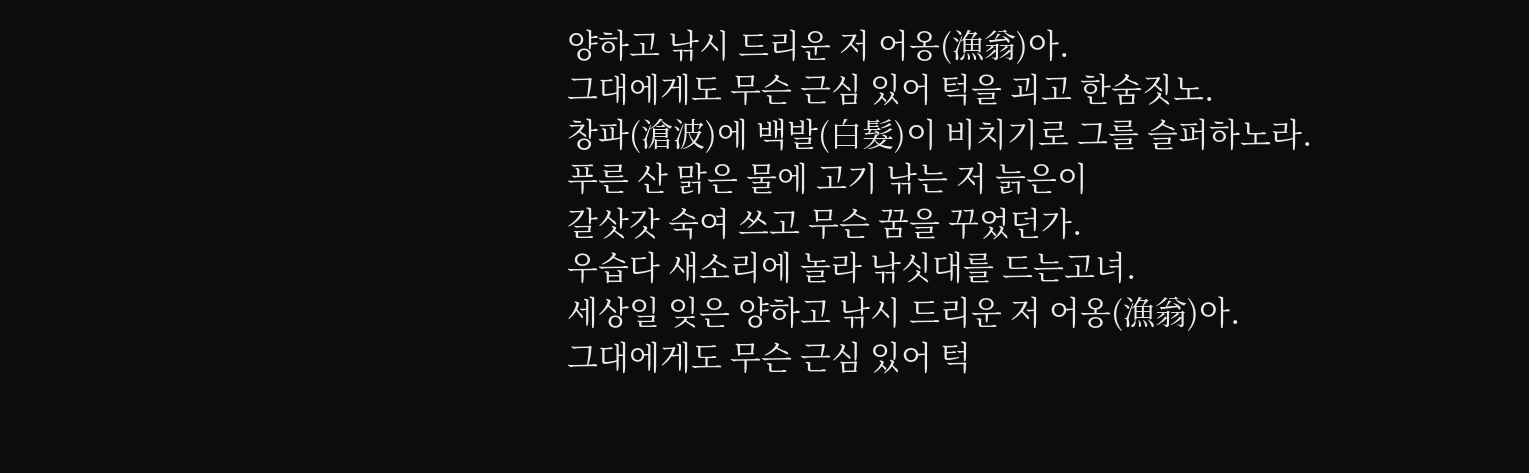양하고 낚시 드리운 저 어옹(漁翁)아.
그대에게도 무슨 근심 있어 턱을 괴고 한숨짓노.
창파(滄波)에 백발(白髮)이 비치기로 그를 슬퍼하노라.
푸른 산 맑은 물에 고기 낚는 저 늙은이
갈삿갓 숙여 쓰고 무슨 꿈을 꾸었던가.
우습다 새소리에 놀라 낚싯대를 드는고녀.
세상일 잊은 양하고 낚시 드리운 저 어옹(漁翁)아.
그대에게도 무슨 근심 있어 턱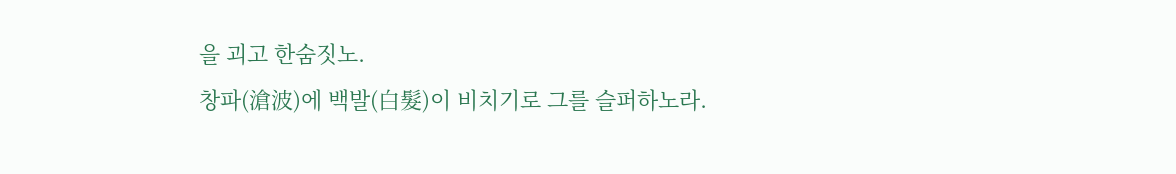을 괴고 한숨짓노.
창파(滄波)에 백발(白髮)이 비치기로 그를 슬퍼하노라.